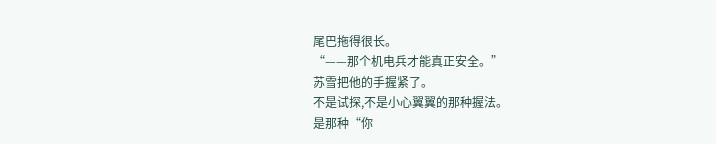尾巴拖得很长。
“——那个机电兵才能真正安全。”
苏雪把他的手握紧了。
不是试探,不是小心翼翼的那种握法。
是那种“你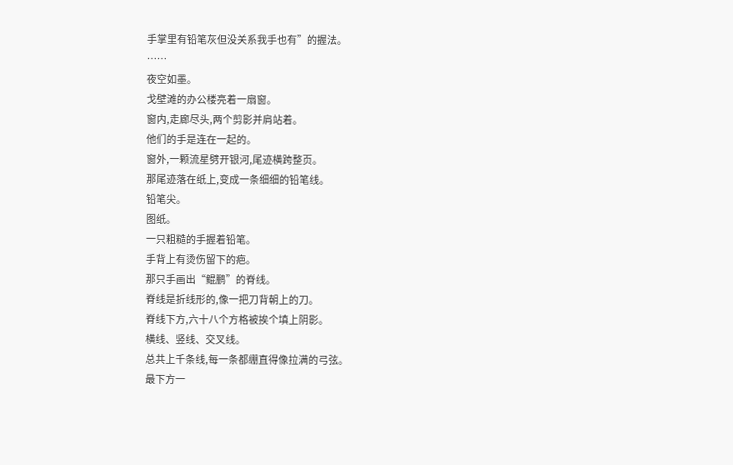手掌里有铅笔灰但没关系我手也有”的握法。
……
夜空如墨。
戈壁滩的办公楼亮着一扇窗。
窗内,走廊尽头,两个剪影并肩站着。
他们的手是连在一起的。
窗外,一颗流星劈开银河,尾迹横跨整页。
那尾迹落在纸上,变成一条细细的铅笔线。
铅笔尖。
图纸。
一只粗糙的手握着铅笔。
手背上有烫伤留下的疤。
那只手画出“鲲鹏”的脊线。
脊线是折线形的,像一把刀背朝上的刀。
脊线下方,六十八个方格被挨个填上阴影。
横线、竖线、交叉线。
总共上千条线,每一条都绷直得像拉满的弓弦。
最下方一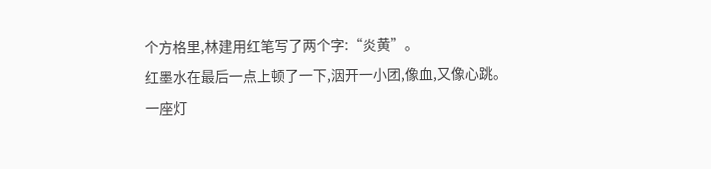个方格里,林建用红笔写了两个字:“炎黄”。
红墨水在最后一点上顿了一下,洇开一小团,像血,又像心跳。
一座灯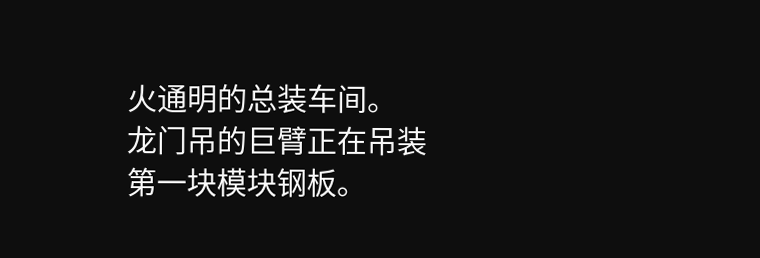火通明的总装车间。
龙门吊的巨臂正在吊装第一块模块钢板。